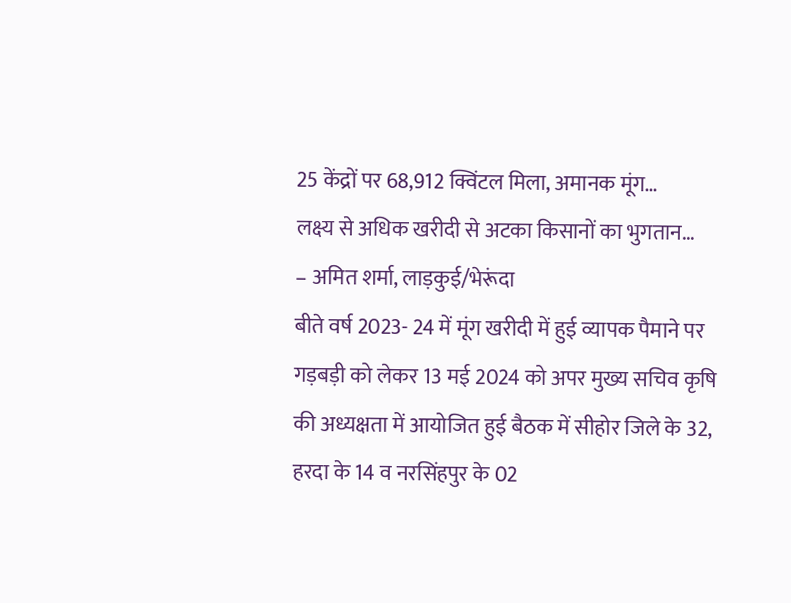25 केंद्रों पर 68,912 क्विंटल मिला, अमानक मूंग…
लक्ष्य से अधिक खरीदी से अटका किसानों का भुगतान…
– अमित शर्मा, लाड़कुई/भेरूंदा
बीते वर्ष 2023- 24 में मूंग खरीदी में हुई व्यापक पैमाने पर गड़बड़ी को लेकर 13 मई 2024 को अपर मुख्य सचिव कृषि की अध्यक्षता में आयोजित हुई बैठक में सीहोर जिले के 32, हरदा के 14 व नरसिंहपुर के 02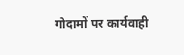गोदामों पर कार्यवाही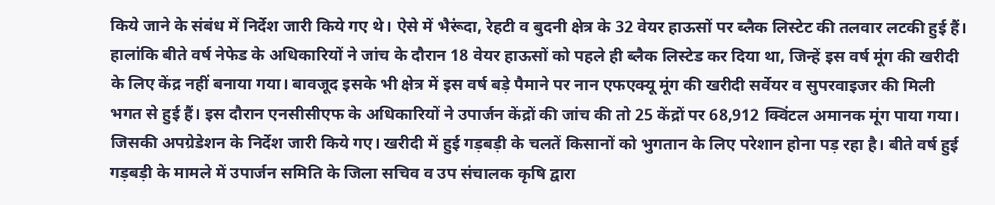किये जाने के संबंध में निर्देश जारी किये गए थे। ऐसे में भैरूंदा, रेहटी व बुदनी क्षेत्र के 32 वेयर हाऊसों पर ब्लैक लिस्टेट की तलवार लटकी हुई हैं। हालांकि बीते वर्ष नेफेड के अधिकारियों ने जांच के दौरान 18 वेयर हाऊसों को पहले ही ब्लैक लिस्टेड कर दिया था, जिन्हें इस वर्ष मूंग की खरीदी के लिए केंद्र नहीं बनाया गया। बावजूद इसके भी क्षेत्र में इस वर्ष बड़े पैमाने पर नान एफएक्यू मूंग की खरीदी सर्वेयर व सुपरवाइजर की मिली भगत से हुई हैं। इस दौरान एनसीसीएफ के अधिकारियों ने उपार्जन केंद्रों की जांच की तो 25 केंद्रों पर 68,912 क्विंटल अमानक मूंग पाया गया। जिसकी अपग्रेडेशन के निर्देश जारी किये गए। खरीदी में हुई गड़बड़ी के चलतें किसानों को भुगतान के लिए परेशान होना पड़ रहा है। बीते वर्ष हुई गड़बड़ी के मामले में उपार्जन समिति के जिला सचिव व उप संचालक कृषि द्वारा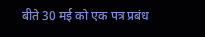बीते 30 मई को एक पत्र प्रबंध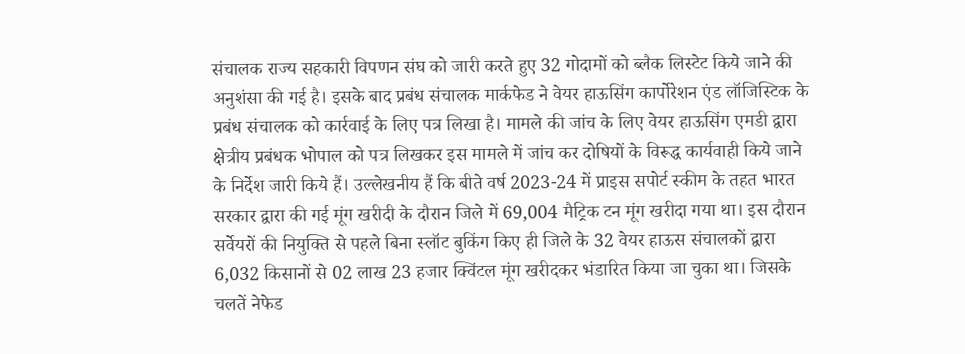संचालक राज्य सहकारी विपणन संघ को जारी करते हुए 32 गोदामों को ब्लैक लिस्टेट किये जाने की अनुशंसा की गई है। इसके बाद प्रबंध संचालक मार्कफेड ने वेयर हाऊसिंग कार्पोरेशन एंड लॉजिस्टिक के प्रबंध संचालक को कार्रवाई के लिए पत्र लिखा है। मामले की जांच के लिए वेयर हाऊसिंग एमडी द्वारा क्षेत्रीय प्रबंधक भोपाल को पत्र लिखकर इस मामले में जांच कर दोषियों के विरूद्ध कार्यवाही किये जाने के निर्देश जारी किये हैं। उल्लेखनीय हैं कि बीते वर्ष 2023-24 में प्राइस सपोर्ट स्कीम के तहत भारत सरकार द्वारा की गई मूंग खरीदी के दौरान जिले में 69,004 मैट्रिक टन मूंग खरीदा गया था। इस दौरान सर्वेयरों की नियुक्ति से पहले बिना स्लॉट बुकिंग किए ही जिले के 32 वेयर हाऊस संचालकों द्वारा 6,032 किसानों से 02 लाख 23 हजार क्विंटल मूंग खरीदकर भंडारित किया जा चुका था। जिसके चलतें नेफेड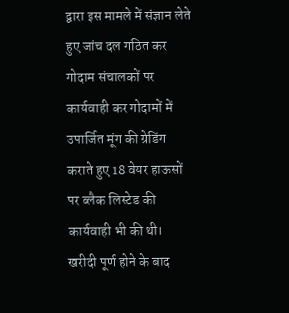द्वारा इस मामले में संज्ञान लेते हुए जांच दल गठित कर गोदाम संचालकों पर कार्यवाही कर गोदामों में उपार्जित मूंग की ग्रेडिंग कराते हुए 18 वेयर हाऊसों पर ब्लैक लिस्टेड की कार्यवाही भी की थी। खरीदी पूर्ण होने के बाद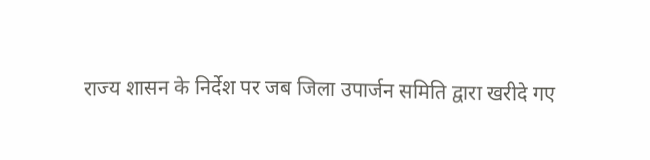राज्य शासन के निर्देश पर जब जिला उपार्जन समिति द्वारा खरीदे गए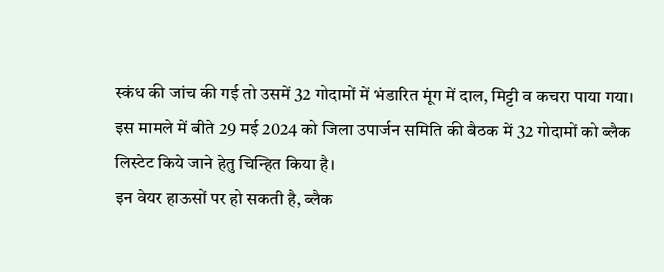स्कंध की जांच की गई तो उसमें 32 गोदामों में भंडारित मूंग में दाल, मिट्टी व कचरा पाया गया। इस मामले में बीते 29 मई 2024 को जिला उपार्जन समिति की बैठक में 32 गोदामों को ब्लैक लिस्टेट किये जाने हेतु चिन्हित किया है।
इन वेयर हाऊसों पर हो सकती है, ब्लैक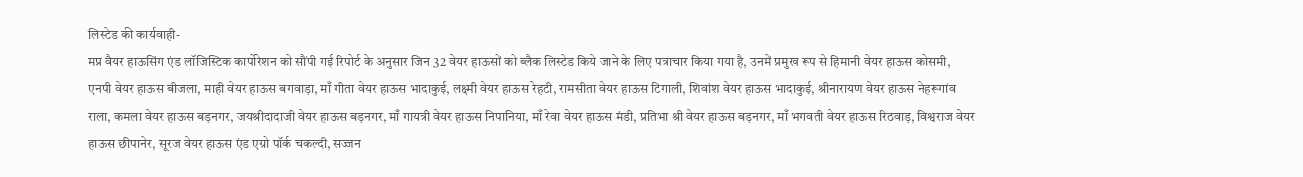लिस्टेड की कार्यवाही-
मप्र वैयर हाऊसिंग एंड लॉजिस्टिक कार्पोरेशन को सौंपी गई रिपोर्ट के अनुसार जिन 32 वेयर हाऊसों को ब्लैक लिस्टेड किये जाने के लिए पत्राचार किया गया है, उनमें प्रमुख रूप से हिमानी वेयर हाऊस कोसमी, एनपी वेयर हाऊस बीजला, माही वेयर हाऊस बगवाड़ा, माँ गीता वेयर हाऊस भादाकुई, लक्ष्मी वेयर हाऊस रेहटी, रामसीता वेयर हाऊस टिगाली, शिवांश वेयर हाऊस भादाकुई, श्रीनारायण वेयर हाऊस नेहरूगांव राला, कमला वेयर हाऊस बड़नगर, जयश्रीदादाजी वेयर हाऊस बड़नगर, माँ गायत्री वेयर हाऊस निपानिया, माँ रेवा वेयर हाऊस मंडी, प्रतिभा श्री वेयर हाऊस बड़नगर, माँ भगवती वेयर हाऊस रिठवाड़, विश्वराज वेयर हाऊस छीपानेर, सूरज वेयर हाऊस एंड एग्रो पॉर्क चकल्दी, सज्जन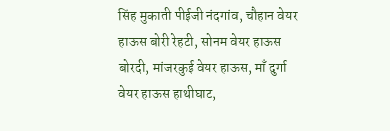सिंह मुकाती पीईजी नंदगांव, चौहान वेयर हाऊस बोरी रेहटी, सोनम वेयर हाऊस बोरदी, मांजरकुई वेयर हाऊस, माँ दुर्गा वेयर हाऊस हाथीघाट,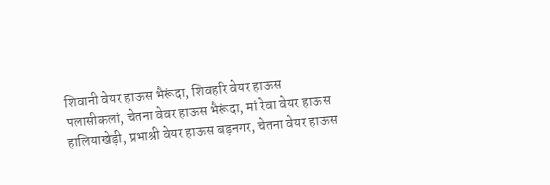शिवानी वेयर हाऊस भैरूंदा, शिवहरि वेयर हाऊस पलासीकलां, चेतना वेवर हाऊस भैरूंदा, मां रेवा वेयर हाऊस हालियाखेड़ी, प्रभाश्री वेयर हाऊस बड़नगर, चेतना वेयर हाऊस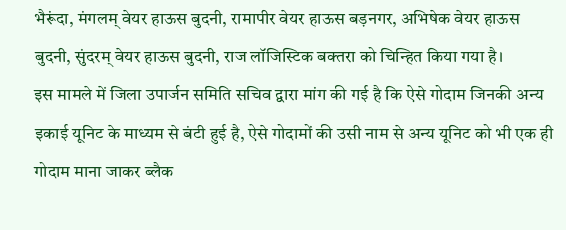भैरूंदा, मंगलम् वेयर हाऊस बुदनी, रामापीर वेयर हाऊस बड़नगर, अभिषेक वेयर हाऊस बुदनी, सुंदरम् वेयर हाऊस बुदनी, राज लॉजिस्टिक बक्तरा को चिन्हित किया गया है।
इस मामले में जिला उपार्जन समिति सचिव द्वारा मांग की गई है कि ऐसे गोदाम जिनकी अन्य इकाई यूनिट के माध्यम से बंटी हुई है, ऐसे गोदामों की उसी नाम से अन्य यूनिट को भी एक ही गोदाम माना जाकर ब्लैक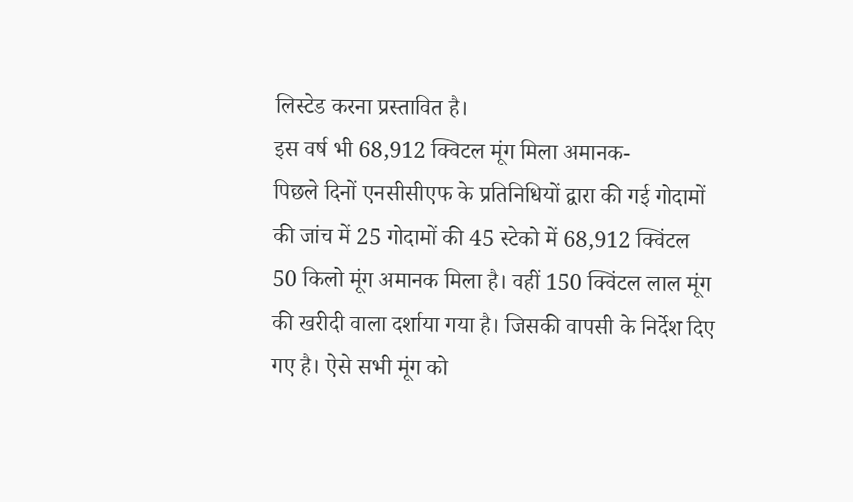लिस्टेड करना प्रस्तावित है।
इस वर्ष भी 68,912 क्विटल मूंग मिला अमानक-
पिछले दिनों एनसीसीएफ के प्रतिनिधियों द्वारा की गई गोदामों की जांच में 25 गोदामों की 45 स्टेको में 68,912 क्विंटल 50 किलो मूंग अमानक मिला है। वहीं 150 क्विंटल लाल मूंग की खरीदी वाला दर्शाया गया है। जिसकी वापसी के निर्देश दिए गए है। ऐसे सभी मूंग को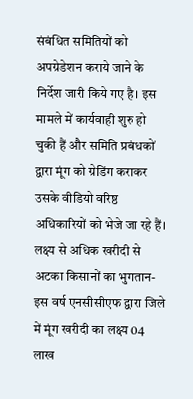संबंधित समितियों को अपग्रेडेशन कराये जाने के निर्देश जारी किये गए है। इस मामले में कार्यवाही शुरु हो चुकी हैं और समिति प्रबंधकों द्वारा मूंग को ग्रेडिंग कराकर उसके वीडियो वरिष्ठ अधिकारियों को भेजे जा रहे हैं।
लक्ष्य से अधिक खरीदी से अटका किसानों का भुगतान-
इस वर्ष एनसीसीएफ द्वारा जिले में मूंग खरीदी का लक्ष्य 04 लाख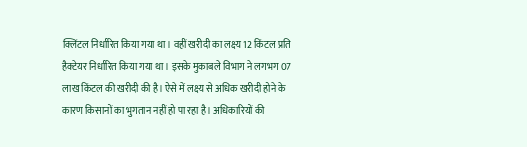क्लिंटल निर्धारित किया गया था। वहीं खरीदी का लक्ष्य 12 किंटल प्रति हैक्टेयर निर्धारित किया गया था। इसके मुकाबले विभाग ने लगभग 07 लाख किंटल की खरीदी की है। ऐसे में लक्ष्य से अधिक खरीदी होने के कारण किसानों का भुगतान नहीं हो पा रहा है। अधिकारियों की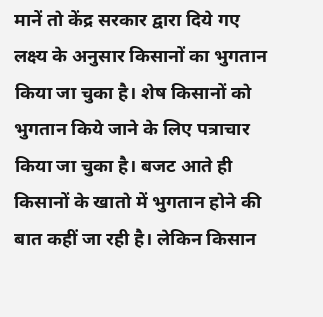मानें तो केंद्र सरकार द्वारा दिये गए लक्ष्य के अनुसार किसानों का भुगतान किया जा चुका है। शेष किसानों को भुगतान किये जाने के लिए पत्राचार किया जा चुका है। बजट आते ही किसानों के खातो में भुगतान होने की बात कहीं जा रही है। लेकिन किसान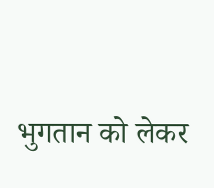भुगतान को लेकर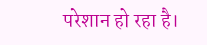परेशान हो रहा है।